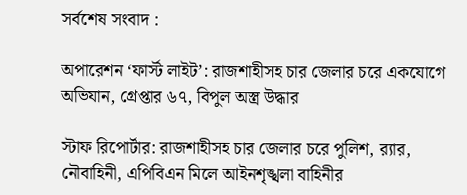সর্বশেষ সংবাদ :

অপারেশন ‘ফার্স্ট লাইট’: রাজশাহীসহ চার জেলার চরে একযোগে অভিযান, গ্রেপ্তার ৬৭, বিপুল অস্ত্র উদ্ধার

স্টাফ রিপোর্টার: রাজশাহীসহ চার জেলার চরে পুলিশ, র‌্যার, নৌবাহিনী, এপিবিএন মিলে আইনশৃঙ্খলা বাহিনীর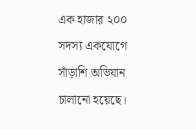এক হাজার ২০০ সদস্য একযোগে সাঁড়াশি অভিযান চালানো হয়েছে।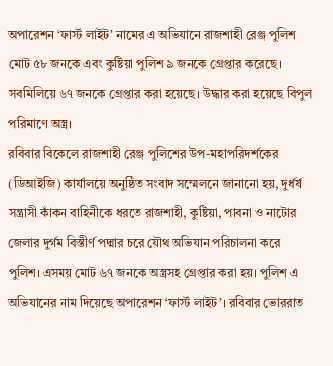অপারেশন ‘ফার্স্ট লাইট’ নামের এ অভিযানে রাজশাহী রেঞ্জ পুলিশ মোট ৫৮ জনকে এবং কুষ্টিয়া পুলিশ ৯ জনকে গ্রেপ্তার করেছে। সবমিলিয়ে ৬৭ জনকে গ্রেপ্তার করা হয়েছে। উদ্ধার করা হয়েছে বিপুল পরিমাণে অস্ত্র।
রবিবার বিকেলে রাজশাহী রেঞ্জ পুলিশের উপ-মহাপরিদর্শকের (ডিআইজি) কার্যালয়ে অনুষ্ঠিত সংবাদ সম্মেলনে জানানো হয়, দুর্ধর্ষ সন্ত্রাসী কাঁকন বাহিনীকে ধরতে রাজশাহী, কুষ্টিয়া, পাবনা ও নাটোর জেলার দুর্গম বিস্তীর্ণ পদ্মার চরে যৌথ অভিযান পরিচালনা করে পুলিশ। এসময় মোট ৬৭ জনকে অস্ত্রসহ গ্রেপ্তার করা হয়। পুলিশ এ অভিযানের নাম দিয়েছে অপারেশন ‘ফার্স্ট লাইট’। রবিবার ভোররাত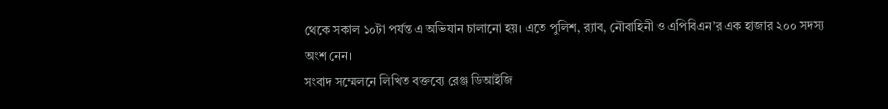থেকে সকাল ১০টা পর্যন্ত এ অভিযান চালানো হয়। এতে পুলিশ, র‌্যাব, নৌবাহিনী ও এপিবিএন’র এক হাজার ২০০ সদস্য অংশ নেন।
সংবাদ সম্মেলনে লিখিত বক্তব্যে রেঞ্জ ডিআইজি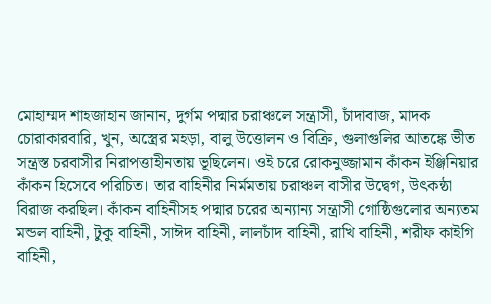মোহাম্মদ শাহজাহান জানান, দুর্গম পদ্মার চরাঞ্চলে সন্ত্রাসী, চাঁদাবাজ, মাদক চোরাকারবারি, খুন, অস্ত্রের মহড়া, বালু উত্তোলন ও বিক্রি, গুলাগুলির আতঙ্কে ভীত সন্ত্রস্ত চরবাসীর নিরাপত্তাহীনতায় ভূছিলেন। ওই চরে রোকনুজ্জামান কাঁকন ইঞ্জিনিয়ার কাঁকন হিসেবে পরিচিত। তার বাহিনীর নির্মমতায় চরাঞ্চল বাসীর উদ্বেগ, উৎকন্ঠা বিরাজ করছিল। কাঁকন বাহিনীসহ পদ্মার চরের অন্যান্য সন্ত্রাসী গোষ্ঠিগুলোর অন্যতম মন্ডল বাহিনী, টুকু বাহিনী, সাঈদ বাহিনী, লালচাঁদ বাহিনী, রাখি বাহিনী, শরীফ কাইগি বাহিনী,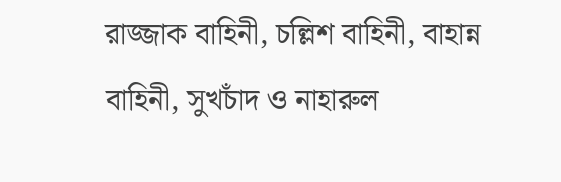রাজ্জাক বাহিনী, চল্লিশ বাহিনী, বাহান্ন বাহিনী, সুখচাঁদ ও নাহারুল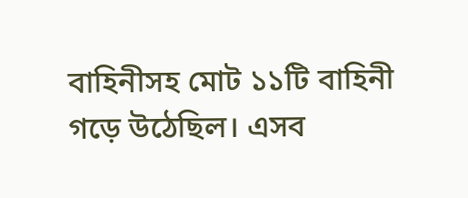বাহিনীসহ মোট ১১টি বাহিনী গড়ে উঠেছিল। এসব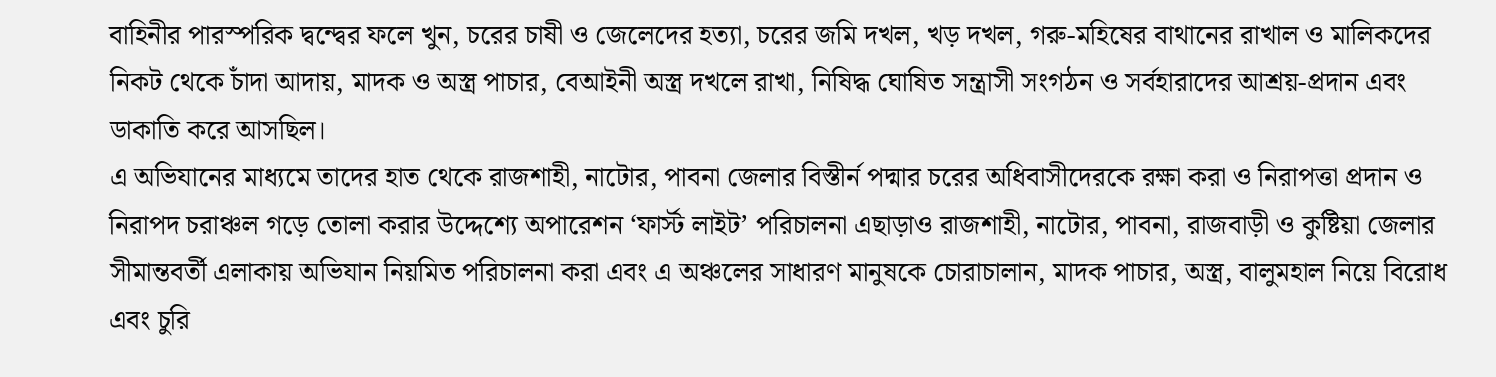বাহিনীর পারস্পরিক দ্বন্দ্বের ফলে খুন, চরের চাষী ও জেলেদের হত্যা, চরের জমি দখল, খড় দখল, গরু-মহিষের বাথানের রাখাল ও মালিকদের নিকট থেকে চাঁদা আদায়, মাদক ও অস্ত্র পাচার, বেআইনী অস্ত্র দখলে রাখা, নিষিদ্ধ ঘোষিত সন্ত্রাসী সংগঠন ও সর্বহারাদের আশ্রয়-প্রদান এবং ডাকাতি করে আসছিল।
এ অভিযানের মাধ্যমে তাদের হাত থেকে রাজশাহী, নাটোর, পাবনা জেলার বিস্তীর্ন পদ্মার চরের অধিবাসীদেরকে রক্ষা করা ও নিরাপত্তা প্রদান ও নিরাপদ চরাঞ্চল গড়ে তোলা করার উদ্দেশ্যে অপারেশন ‘ফার্স্ট লাইট’ পরিচালনা এছাড়াও রাজশাহী, নাটোর, পাবনা, রাজবাড়ী ও কুষ্টিয়া জেলার সীমান্তবর্তী এলাকায় অভিযান নিয়মিত পরিচালনা করা এবং এ অঞ্চলের সাধারণ মানুষকে চোরাচালান, মাদক পাচার, অস্ত্র, বালুমহাল নিয়ে বিরোধ এবং চুরি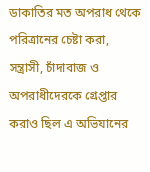ডাকাতির মত অপরাধ থেকে পরিত্রানের চেষ্টা করা, সন্ত্রাসী, চাঁদাবাজ ও অপরাধীদেরকে গ্রেপ্তার করাও ছিল এ অভিযানের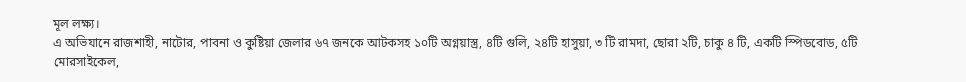মূল লক্ষ্য।
এ অভিযানে রাজশাহী, নাটোর, পাবনা ও কুষ্টিয়া জেলার ৬৭ জনকে আটকসহ ১০টি অগ্নয়াস্ত্র, ৪টি গুলি, ২৪টি হাসুয়া, ৩ টি রামদা, ছোরা ২টি, চাকু ৪ টি, একটি স্পিডবোড, ৫টি মোরসাইকেল,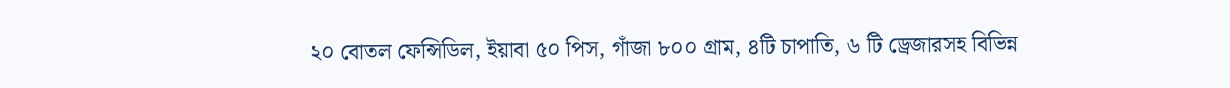২০ বোতল ফেন্সিডিল, ইয়াবা ৫০ পিস, গাঁজা ৮০০ গ্রাম, ৪টি চাপাতি, ৬ টি ড্রেজারসহ বিভিন্ন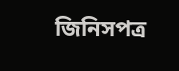জিনিসপত্র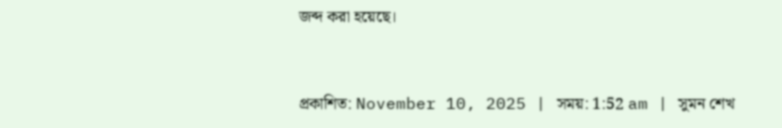জব্দ করা হয়েছে।


প্রকাশিত: November 10, 2025 | সময়: 1:52 am | সুমন শেখ